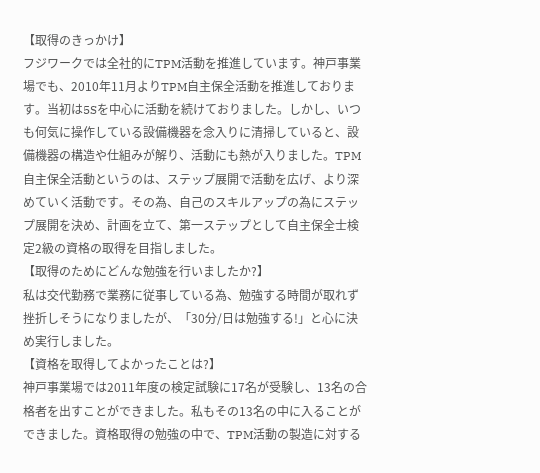【取得のきっかけ】
フジワークでは全社的にTPM活動を推進しています。神戸事業場でも、2010年11月よりTPM自主保全活動を推進しております。当初は5Sを中心に活動を続けておりました。しかし、いつも何気に操作している設備機器を念入りに清掃していると、設備機器の構造や仕組みが解り、活動にも熱が入りました。TPM自主保全活動というのは、ステップ展開で活動を広げ、より深めていく活動です。その為、自己のスキルアップの為にステップ展開を決め、計画を立て、第一ステップとして自主保全士検定2級の資格の取得を目指しました。
【取得のためにどんな勉強を行いましたか?】
私は交代勤務で業務に従事している為、勉強する時間が取れず挫折しそうになりましたが、「30分/日は勉強する!」と心に決め実行しました。
【資格を取得してよかったことは?】
神戸事業場では2011年度の検定試験に17名が受験し、13名の合格者を出すことができました。私もその13名の中に入ることができました。資格取得の勉強の中で、TPM活動の製造に対する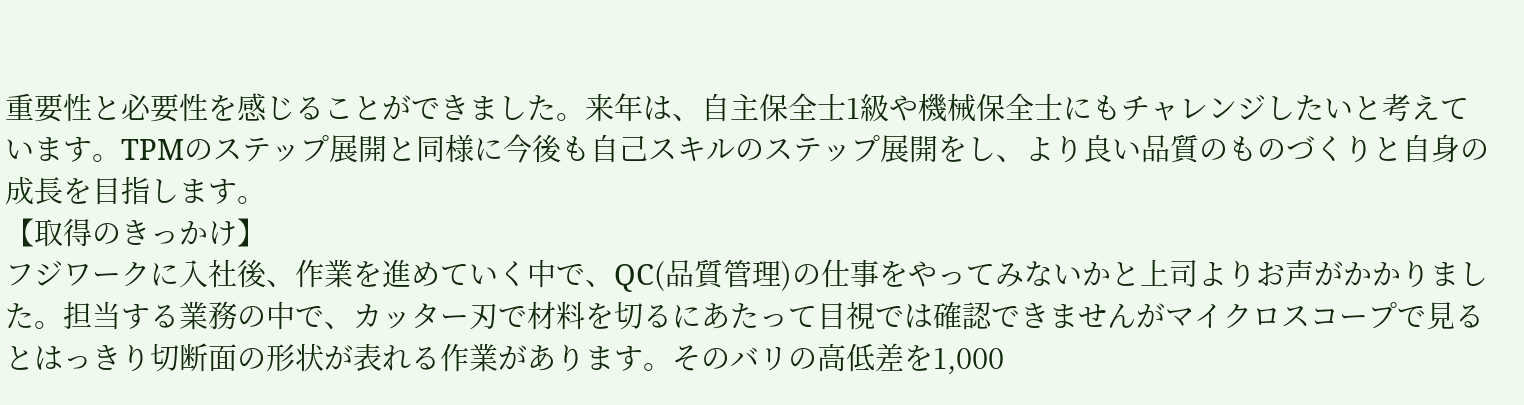重要性と必要性を感じることができました。来年は、自主保全士1級や機械保全士にもチャレンジしたいと考えています。TPMのステップ展開と同様に今後も自己スキルのステップ展開をし、より良い品質のものづくりと自身の成長を目指します。
【取得のきっかけ】
フジワークに入社後、作業を進めていく中で、QC(品質管理)の仕事をやってみないかと上司よりお声がかかりました。担当する業務の中で、カッター刃で材料を切るにあたって目視では確認できませんがマイクロスコープで見るとはっきり切断面の形状が表れる作業があります。そのバリの高低差を1,000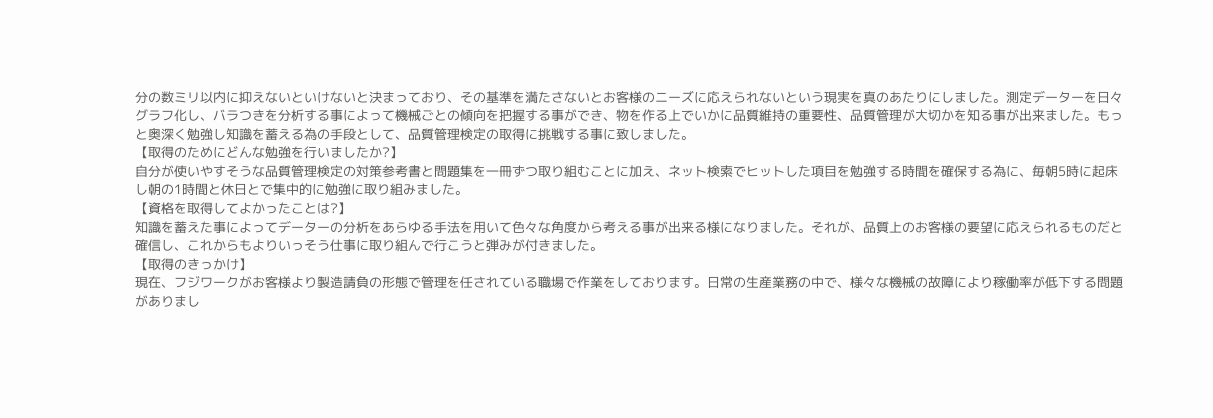分の数ミリ以内に抑えないといけないと決まっており、その基準を満たさないとお客様のニーズに応えられないという現実を真のあたりにしました。測定データーを日々グラフ化し、バラつきを分析する事によって機械ごとの傾向を把握する事ができ、物を作る上でいかに品質維持の重要性、品質管理が大切かを知る事が出来ました。もっと奥深く勉強し知識を蓄える為の手段として、品質管理検定の取得に挑戦する事に致しました。
【取得のためにどんな勉強を行いましたか?】
自分が使いやすそうな品質管理検定の対策参考書と問題集を一冊ずつ取り組むことに加え、ネット検索でヒットした項目を勉強する時間を確保する為に、毎朝5時に起床し朝の1時間と休日とで集中的に勉強に取り組みました。
【資格を取得してよかったことは?】
知識を蓄えた事によってデーターの分析をあらゆる手法を用いて色々な角度から考える事が出来る様になりました。それが、品質上のお客様の要望に応えられるものだと確信し、これからもよりいっそう仕事に取り組んで行こうと弾みが付きました。
【取得のきっかけ】
現在、フジワークがお客様より製造請負の形態で管理を任されている職場で作業をしております。日常の生産業務の中で、様々な機械の故障により稼働率が低下する問題がありまし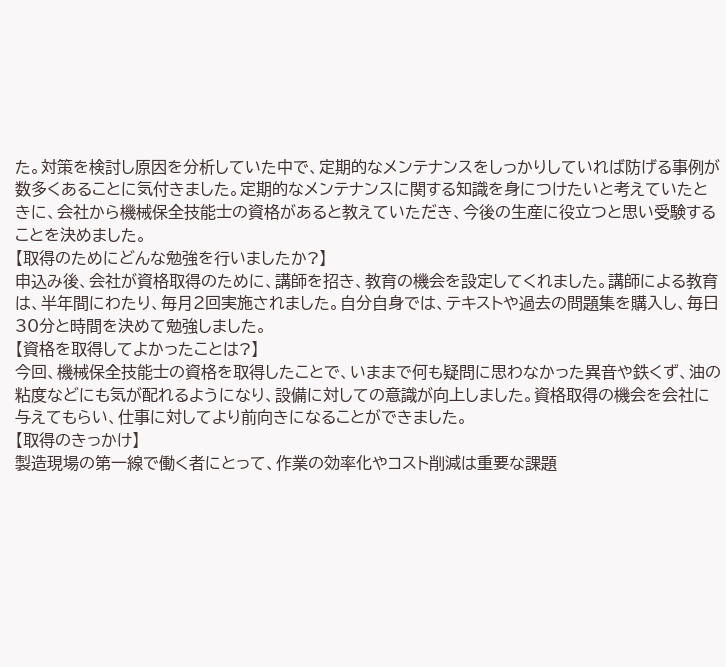た。対策を検討し原因を分析していた中で、定期的なメンテナンスをしっかりしていれば防げる事例が数多くあることに気付きました。定期的なメンテナンスに関する知識を身につけたいと考えていたときに、会社から機械保全技能士の資格があると教えていただき、今後の生産に役立つと思い受験することを決めました。
【取得のためにどんな勉強を行いましたか?】
申込み後、会社が資格取得のために、講師を招き、教育の機会を設定してくれました。講師による教育は、半年間にわたり、毎月2回実施されました。自分自身では、テキストや過去の問題集を購入し、毎日30分と時間を決めて勉強しました。
【資格を取得してよかったことは?】
今回、機械保全技能士の資格を取得したことで、いままで何も疑問に思わなかった異音や鉄くず、油の粘度などにも気が配れるようになり、設備に対しての意識が向上しました。資格取得の機会を会社に与えてもらい、仕事に対してより前向きになることができました。
【取得のきっかけ】
製造現場の第一線で働く者にとって、作業の効率化やコスト削減は重要な課題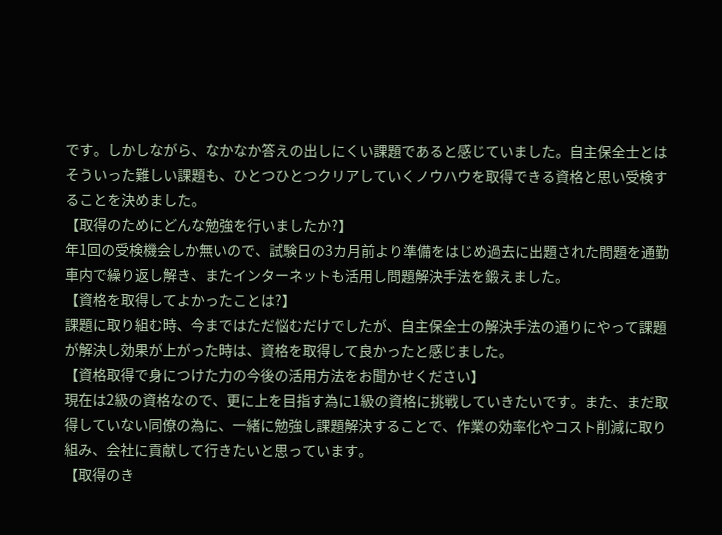です。しかしながら、なかなか答えの出しにくい課題であると感じていました。自主保全士とはそういった難しい課題も、ひとつひとつクリアしていくノウハウを取得できる資格と思い受検することを決めました。
【取得のためにどんな勉強を行いましたか?】
年1回の受検機会しか無いので、試験日の3カ月前より準備をはじめ過去に出題された問題を通勤車内で繰り返し解き、またインターネットも活用し問題解決手法を鍛えました。
【資格を取得してよかったことは?】
課題に取り組む時、今まではただ悩むだけでしたが、自主保全士の解決手法の通りにやって課題が解決し効果が上がった時は、資格を取得して良かったと感じました。
【資格取得で身につけた力の今後の活用方法をお聞かせください】
現在は2級の資格なので、更に上を目指す為に1級の資格に挑戦していきたいです。また、まだ取得していない同僚の為に、一緒に勉強し課題解決することで、作業の効率化やコスト削減に取り組み、会社に貢献して行きたいと思っています。
【取得のき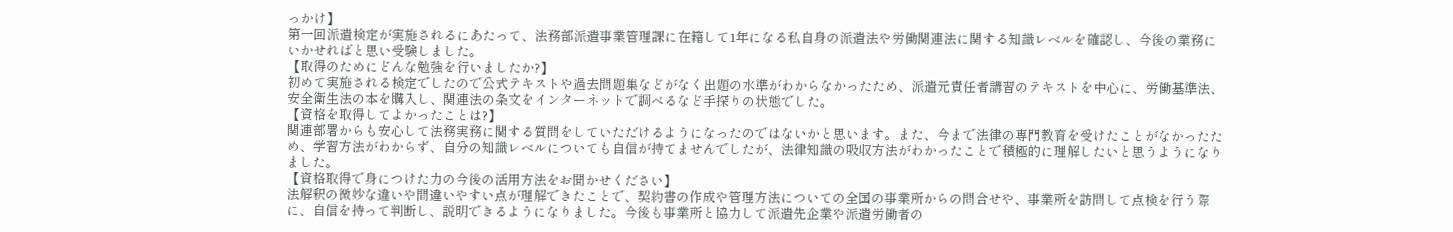っかけ】
第一回派遣検定が実施されるにあたって、法務部派遣事業管理課に在籍して1年になる私自身の派遣法や労働関連法に関する知識レベルを確認し、今後の業務にいかせればと思い受験しました。
【取得のためにどんな勉強を行いましたか?】
初めて実施される検定でしたので公式テキストや過去問題集などがなく出題の水準がわからなかったため、派遣元責任者講習のテキストを中心に、労働基準法、安全衛生法の本を購入し、関連法の条文をインターネットで調べるなど手探りの状態でした。
【資格を取得してよかったことは?】
関連部署からも安心して法務実務に関する質問をしていただけるようになったのではないかと思います。また、今まで法律の専門教育を受けたことがなかったため、学習方法がわからず、自分の知識レベルについても自信が持てませんでしたが、法律知識の吸収方法がわかったことで積極的に理解したいと思うようになりました。
【資格取得で身につけた力の今後の活用方法をお聞かせください】
法解釈の微妙な違いや間違いやすい点が理解できたことで、契約書の作成や管理方法についての全国の事業所からの問合せや、事業所を訪問して点検を行う際に、自信を持って判断し、説明できるようになりました。今後も事業所と協力して派遣先企業や派遣労働者の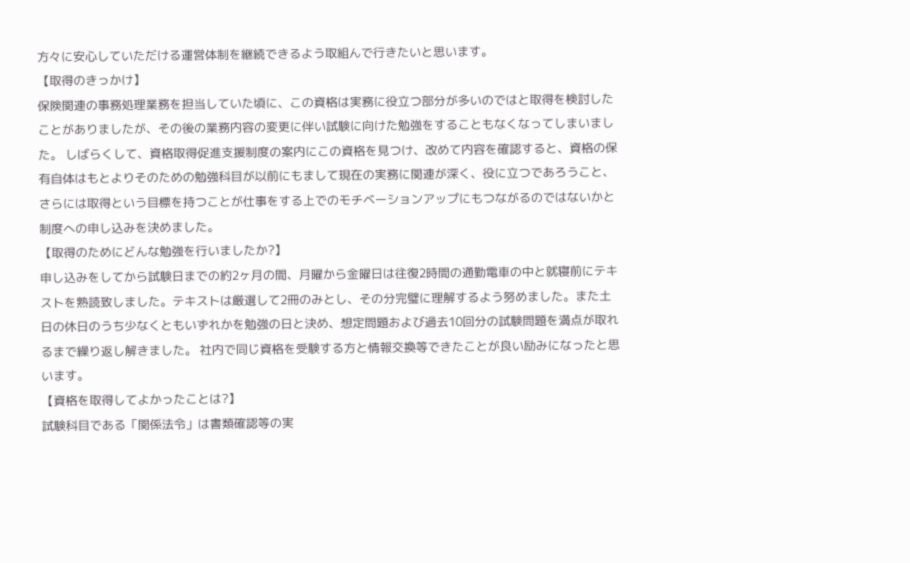方々に安心していただける運営体制を継続できるよう取組んで行きたいと思います。
【取得のきっかけ】
保険関連の事務処理業務を担当していた頃に、この資格は実務に役立つ部分が多いのではと取得を検討したことがありましたが、その後の業務内容の変更に伴い試験に向けた勉強をすることもなくなってしまいました。 しばらくして、資格取得促進支援制度の案内にこの資格を見つけ、改めて内容を確認すると、資格の保有自体はもとよりそのための勉強科目が以前にもまして現在の実務に関連が深く、役に立つであろうこと、さらには取得という目標を持つことが仕事をする上でのモチベーションアップにもつながるのではないかと制度への申し込みを決めました。
【取得のためにどんな勉強を行いましたか?】
申し込みをしてから試験日までの約2ヶ月の間、月曜から金曜日は往復2時間の通勤電車の中と就寝前にテキストを熟読致しました。テキストは厳選して2冊のみとし、その分完璧に理解するよう努めました。また土日の休日のうち少なくともいずれかを勉強の日と決め、想定問題および過去10回分の試験問題を満点が取れるまで繰り返し解きました。 社内で同じ資格を受験する方と情報交換等できたことが良い励みになったと思います。
【資格を取得してよかったことは?】
試験科目である「関係法令」は書類確認等の実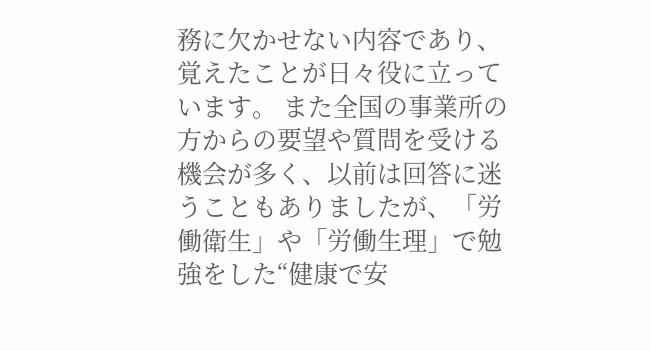務に欠かせない内容であり、覚えたことが日々役に立っています。 また全国の事業所の方からの要望や質問を受ける機会が多く、以前は回答に迷うこともありましたが、「労働衛生」や「労働生理」で勉強をした“健康で安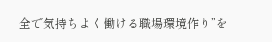全で気持ちよく働ける職場環境作り”を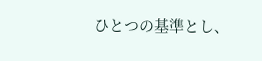ひとつの基準とし、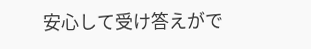安心して受け答えがで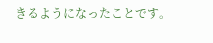きるようになったことです。